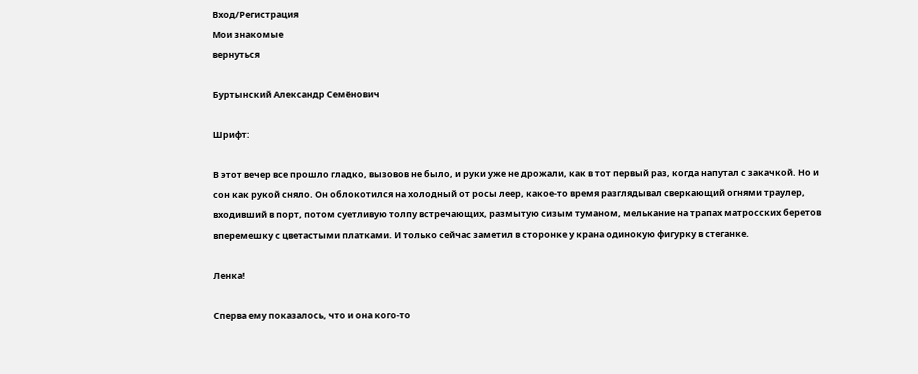Вход/Регистрация
Мои знакомые
вернуться

Буртынский Александр Семёнович

Шрифт:

В этот вечер все прошло гладко, вызовов не было, и руки уже не дрожали, как в тот первый раз, когда напутал с закачкой. Но и сон как рукой сняло. Он облокотился на холодный от росы леер, какое-то время разглядывал сверкающий огнями траулер, входивший в порт, потом суетливую толпу встречающих, размытую сизым туманом, мелькание на трапах матросских беретов вперемешку с цветастыми платками. И только сейчас заметил в сторонке у крана одинокую фигурку в стеганке.

Ленка!

Сперва ему показалось, что и она кого-то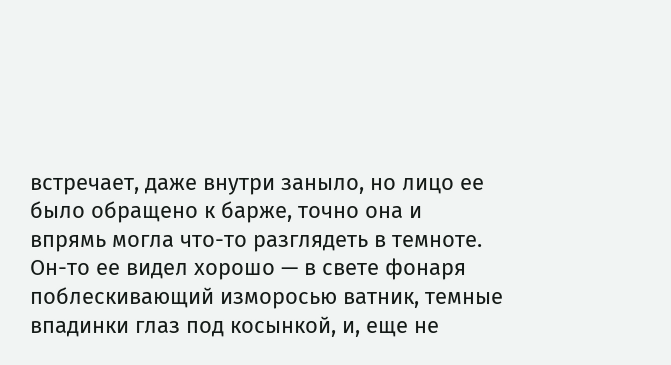встречает, даже внутри заныло, но лицо ее было обращено к барже, точно она и впрямь могла что-то разглядеть в темноте. Он-то ее видел хорошо — в свете фонаря поблескивающий изморосью ватник, темные впадинки глаз под косынкой, и, еще не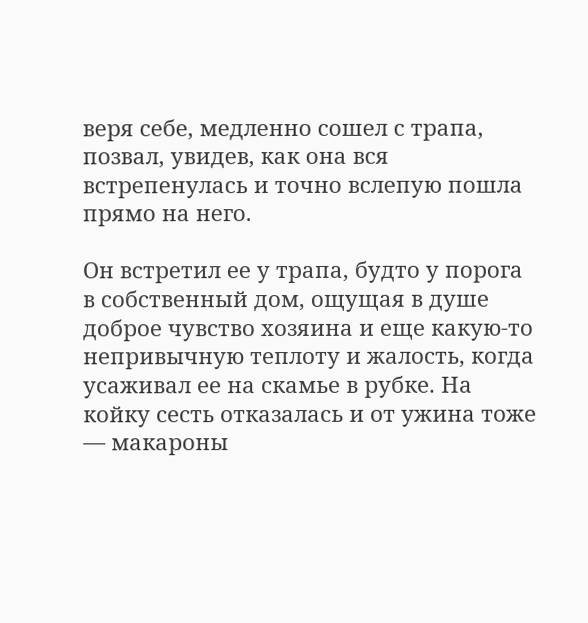веря себе, медленно сошел с трапа, позвал, увидев, как она вся встрепенулась и точно вслепую пошла прямо на него.

Он встретил ее у трапа, будто у порога в собственный дом, ощущая в душе доброе чувство хозяина и еще какую-то непривычную теплоту и жалость, когда усаживал ее на скамье в рубке. На койку сесть отказалась и от ужина тоже — макароны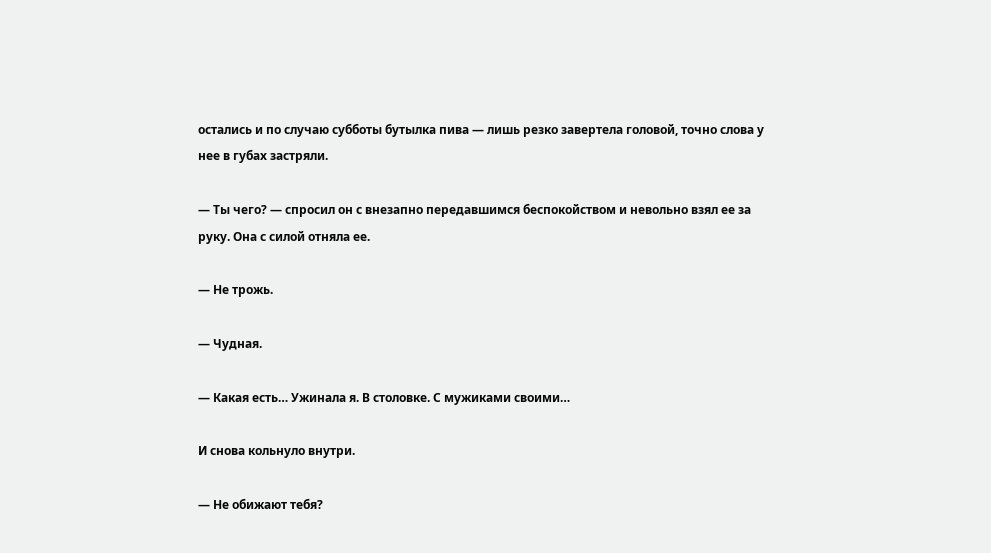остались и по случаю субботы бутылка пива — лишь резко завертела головой, точно слова у нее в губах застряли.

— Ты чего? — спросил он с внезапно передавшимся беспокойством и невольно взял ее за руку. Она с силой отняла ее.

— Не трожь.

— Чудная.

— Какая есть… Ужинала я. В столовке. С мужиками своими…

И снова кольнуло внутри.

— Не обижают тебя?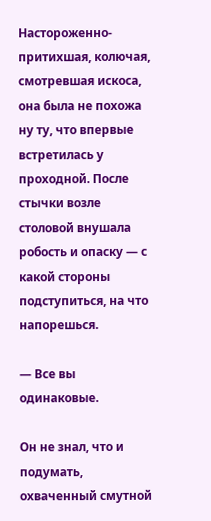Настороженно-притихшая, колючая, смотревшая искоса, она была не похожа ну ту, что впервые встретилась у проходной. После стычки возле столовой внушала робость и опаску — с какой стороны подступиться, на что напорешься.

— Все вы одинаковые.

Он не знал, что и подумать, охваченный смутной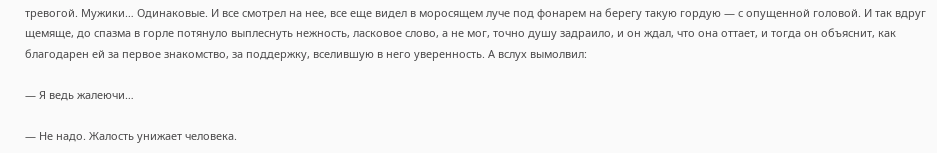тревогой. Мужики… Одинаковые. И все смотрел на нее, все еще видел в моросящем луче под фонарем на берегу такую гордую — с опущенной головой. И так вдруг щемяще, до спазма в горле потянуло выплеснуть нежность, ласковое слово, а не мог, точно душу задраило, и он ждал, что она оттает, и тогда он объяснит, как благодарен ей за первое знакомство, за поддержку, вселившую в него уверенность. А вслух вымолвил:

— Я ведь жалеючи…

— Не надо. Жалость унижает человека.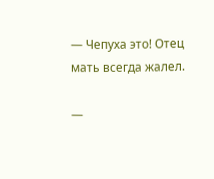— Чепуха это! Отец мать всегда жалел.

—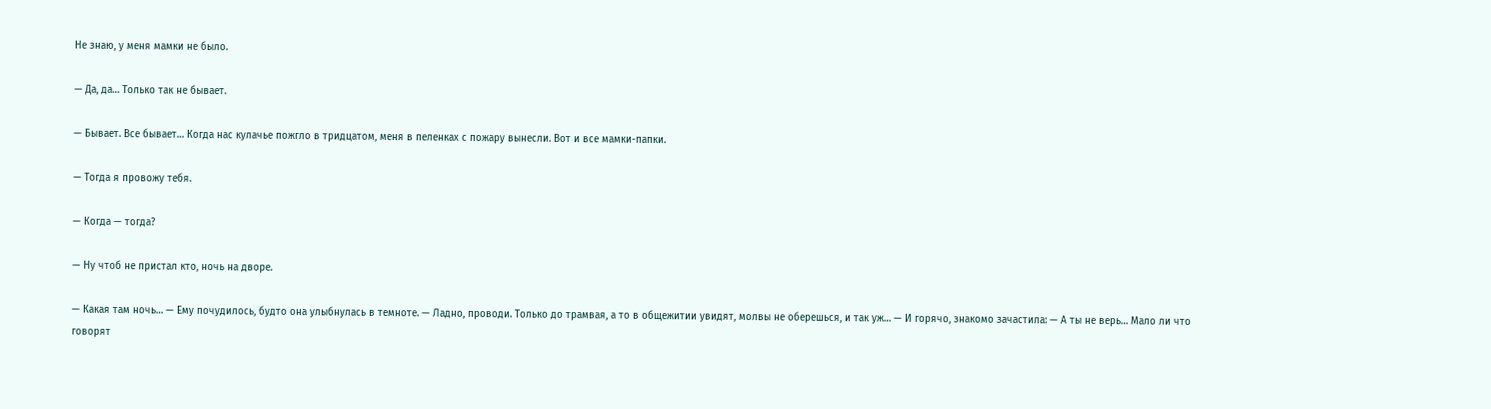Не знаю, у меня мамки не было.

— Да, да… Только так не бывает.

— Бывает. Все бывает… Когда нас кулачье пожгло в тридцатом, меня в пеленках с пожару вынесли. Вот и все мамки-папки.

— Тогда я провожу тебя.

— Когда — тогда?

— Ну чтоб не пристал кто, ночь на дворе.

— Какая там ночь… — Ему почудилось, будто она улыбнулась в темноте. — Ладно, проводи. Только до трамвая, а то в общежитии увидят, молвы не оберешься, и так уж… — И горячо, знакомо зачастила: — А ты не верь… Мало ли что говорят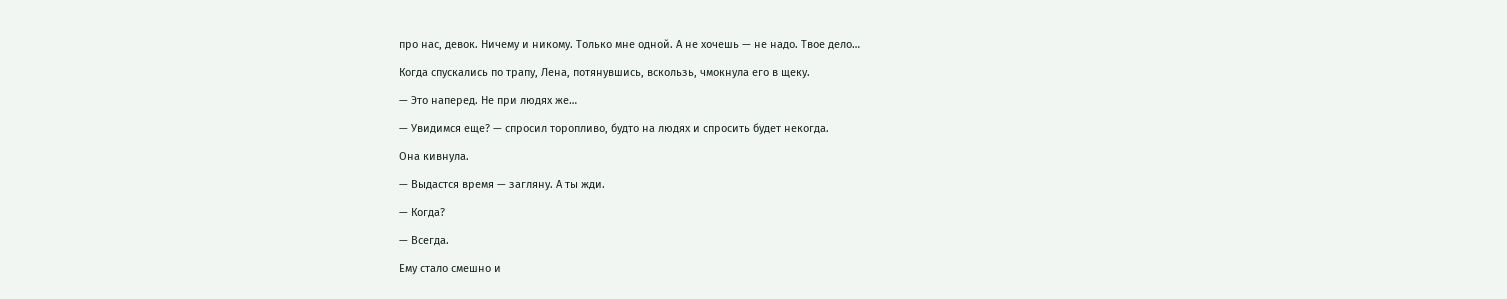про нас, девок. Ничему и никому. Только мне одной. А не хочешь — не надо. Твое дело…

Когда спускались по трапу, Лена, потянувшись, вскользь, чмокнула его в щеку.

— Это наперед. Не при людях же…

— Увидимся еще? — спросил торопливо, будто на людях и спросить будет некогда.

Она кивнула.

— Выдастся время — загляну. А ты жди.

— Когда?

— Всегда.

Ему стало смешно и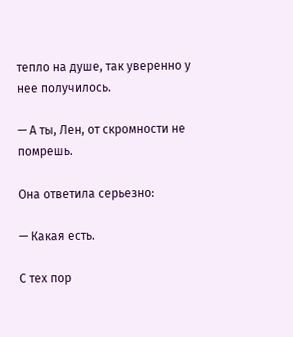тепло на душе, так уверенно у нее получилось.

— А ты, Лен, от скромности не помрешь.

Она ответила серьезно:

— Какая есть.

С тех пор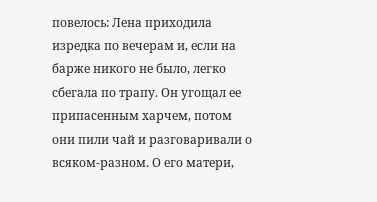повелось: Лена приходила изредка по вечерам и, если на барже никого не было, легко сбегала по трапу. Он угощал ее припасенным харчем, потом они пили чай и разговаривали о всяком-разном. О его матери,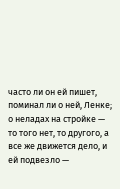часто ли он ей пишет, поминал ли о ней, Ленке; о неладах на стройке — то того нет, то другого, а все же движется дело, и ей подвезло —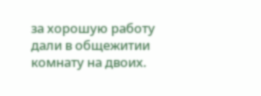за хорошую работу дали в общежитии комнату на двоих.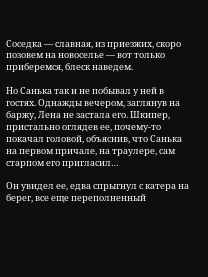Соседка — славная, из приезжих, скоро позовем на новоселье — вот только приберемся, блеск наведем.

Но Санька так и не побывал у ней в гостях. Однажды вечером, заглянув на баржу, Лена не застала его. Шкипер, пристально оглядев ее, почему-то покачал головой, объяснив, что Санька на первом причале, на траулере, сам старпом его пригласил…

Он увидел ее, едва спрыгнул с катера на берег, все еще переполненный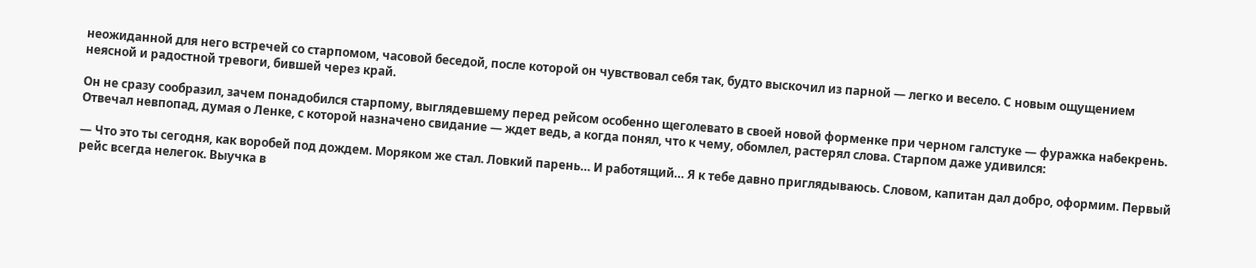неожиданной для него встречей со старпомом, часовой беседой, после которой он чувствовал себя так, будто выскочил из парной — легко и весело. С новым ощущением неясной и радостной тревоги, бившей через край.

Он не сразу сообразил, зачем понадобился старпому, выглядевшему перед рейсом особенно щеголевато в своей новой форменке при черном галстуке — фуражка набекрень. Отвечал невпопад, думая о Ленке, с которой назначено свидание — ждет ведь, а когда понял, что к чему, обомлел, растерял слова. Старпом даже удивился:

— Что это ты сегодня, как воробей под дождем. Моряком же стал. Ловкий парень… И работящий… Я к тебе давно приглядываюсь. Словом, капитан дал добро, оформим. Первый рейс всегда нелегок. Выучка в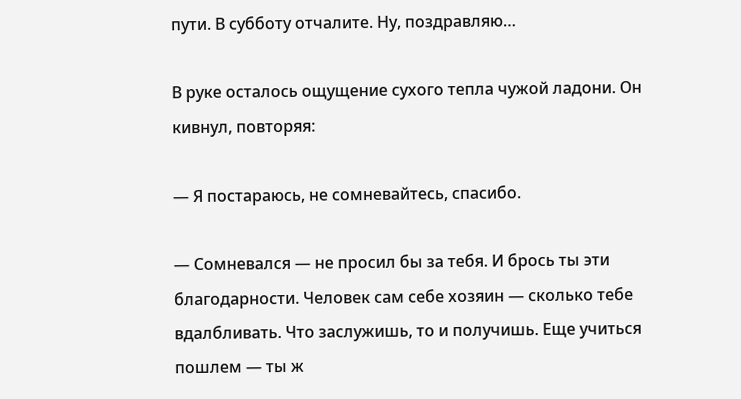пути. В субботу отчалите. Ну, поздравляю…

В руке осталось ощущение сухого тепла чужой ладони. Он кивнул, повторяя:

— Я постараюсь, не сомневайтесь, спасибо.

— Сомневался — не просил бы за тебя. И брось ты эти благодарности. Человек сам себе хозяин — сколько тебе вдалбливать. Что заслужишь, то и получишь. Еще учиться пошлем — ты ж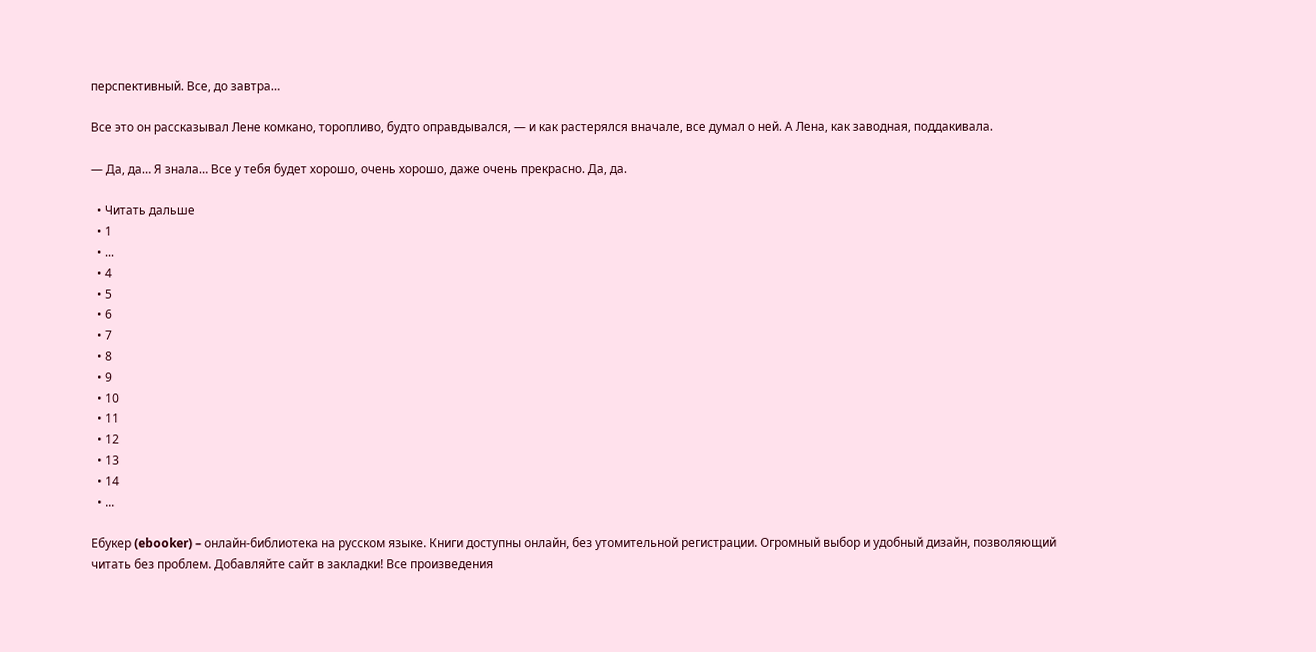перспективный. Все, до завтра…

Все это он рассказывал Лене комкано, торопливо, будто оправдывался, — и как растерялся вначале, все думал о ней. А Лена, как заводная, поддакивала.

— Да, да… Я знала… Все у тебя будет хорошо, очень хорошо, даже очень прекрасно. Да, да.

  • Читать дальше
  • 1
  • ...
  • 4
  • 5
  • 6
  • 7
  • 8
  • 9
  • 10
  • 11
  • 12
  • 13
  • 14
  • ...

Ебукер (ebooker) – онлайн-библиотека на русском языке. Книги доступны онлайн, без утомительной регистрации. Огромный выбор и удобный дизайн, позволяющий читать без проблем. Добавляйте сайт в закладки! Все произведения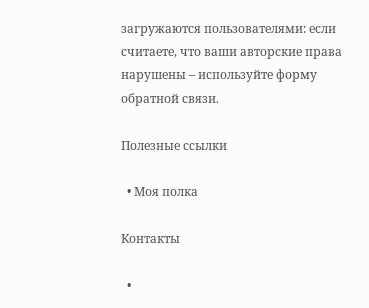загружаются пользователями: если считаете, что ваши авторские права нарушены – используйте форму обратной связи.

Полезные ссылки

  • Моя полка

Контакты

  •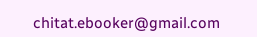chitat.ebooker@gmail.com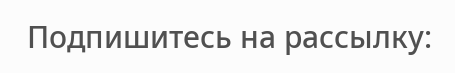Подпишитесь на рассылку: